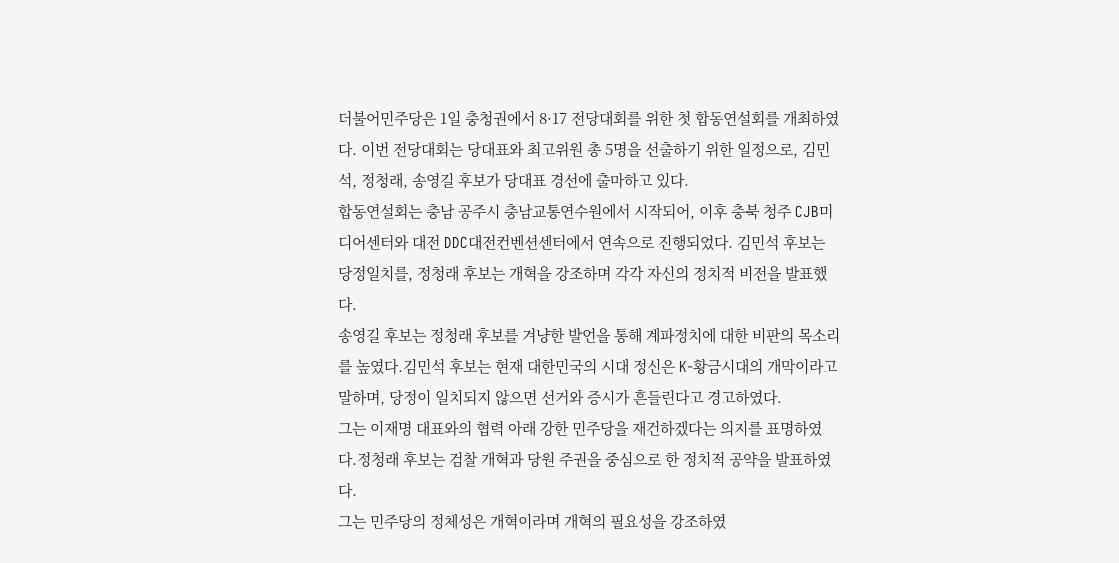더불어민주당은 1일 충청권에서 8·17 전당대회를 위한 첫 합동연설회를 개최하였다. 이번 전당대회는 당대표와 최고위원 총 5명을 선출하기 위한 일정으로, 김민석, 정청래, 송영길 후보가 당대표 경선에 출마하고 있다.
합동연설회는 충남 공주시 충남교통연수원에서 시작되어, 이후 충북 청주 CJB미디어센터와 대전 DDC대전컨벤션센터에서 연속으로 진행되었다. 김민석 후보는 당정일치를, 정청래 후보는 개혁을 강조하며 각각 자신의 정치적 비전을 발표했다.
송영길 후보는 정청래 후보를 겨냥한 발언을 통해 계파정치에 대한 비판의 목소리를 높였다.김민석 후보는 현재 대한민국의 시대 정신은 K-황금시대의 개막이라고 말하며, 당정이 일치되지 않으면 선거와 증시가 흔들린다고 경고하였다.
그는 이재명 대표와의 협력 아래 강한 민주당을 재건하겠다는 의지를 표명하였다.정청래 후보는 검찰 개혁과 당원 주권을 중심으로 한 정치적 공약을 발표하였다.
그는 민주당의 정체성은 개혁이라며 개혁의 필요성을 강조하였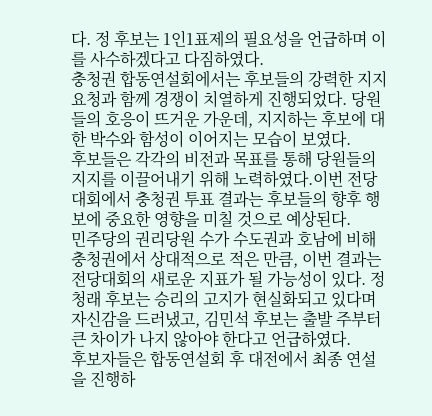다. 정 후보는 1인1표제의 필요성을 언급하며 이를 사수하겠다고 다짐하였다.
충청권 합동연설회에서는 후보들의 강력한 지지 요청과 함께 경쟁이 치열하게 진행되었다. 당원들의 호응이 뜨거운 가운데, 지지하는 후보에 대한 박수와 함성이 이어지는 모습이 보였다.
후보들은 각각의 비전과 목표를 통해 당원들의 지지를 이끌어내기 위해 노력하였다.이번 전당대회에서 충청권 투표 결과는 후보들의 향후 행보에 중요한 영향을 미칠 것으로 예상된다.
민주당의 권리당원 수가 수도권과 호남에 비해 충청권에서 상대적으로 적은 만큼, 이번 결과는 전당대회의 새로운 지표가 될 가능성이 있다. 정청래 후보는 승리의 고지가 현실화되고 있다며 자신감을 드러냈고, 김민석 후보는 출발 주부터 큰 차이가 나지 않아야 한다고 언급하였다.
후보자들은 합동연설회 후 대전에서 최종 연설을 진행하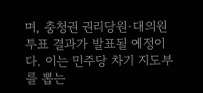며, 충청권 권리당원·대의원 투표 결과가 발표될 예정이다. 이는 민주당 차기 지도부를 뽑는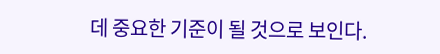데 중요한 기준이 될 것으로 보인다.